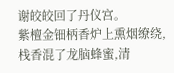谢皎皎回了丹仪宫。
紫檀金钿柄香炉上熏烟缭绕,栈香混了龙脑蜂蜜,清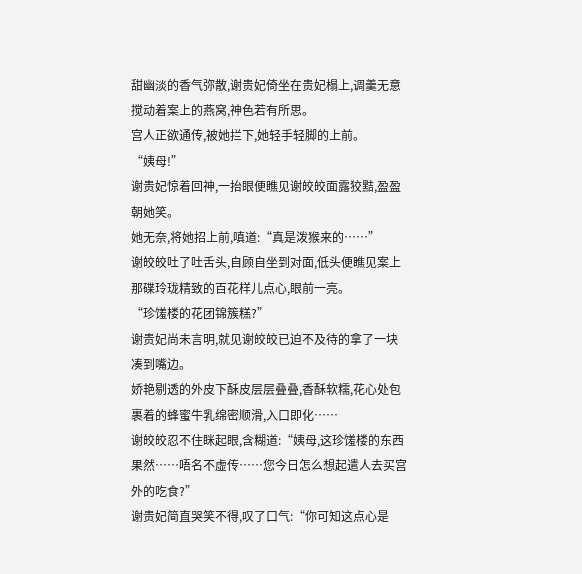甜幽淡的香气弥散,谢贵妃倚坐在贵妃榻上,调羹无意搅动着案上的燕窝,神色若有所思。
宫人正欲通传,被她拦下,她轻手轻脚的上前。
“姨母!”
谢贵妃惊着回神,一抬眼便瞧见谢皎皎面露狡黠,盈盈朝她笑。
她无奈,将她招上前,嗔道:“真是泼猴来的……”
谢皎皎吐了吐舌头,自顾自坐到对面,低头便瞧见案上那碟玲珑精致的百花样儿点心,眼前一亮。
“珍馐楼的花团锦簇糕?”
谢贵妃尚未言明,就见谢皎皎已迫不及待的拿了一块凑到嘴边。
娇艳剔透的外皮下酥皮层层叠叠,香酥软糯,花心处包裹着的蜂蜜牛乳绵密顺滑,入口即化……
谢皎皎忍不住眯起眼,含糊道:“姨母,这珍馐楼的东西果然……唔名不虚传……您今日怎么想起遣人去买宫外的吃食?”
谢贵妃简直哭笑不得,叹了口气:“你可知这点心是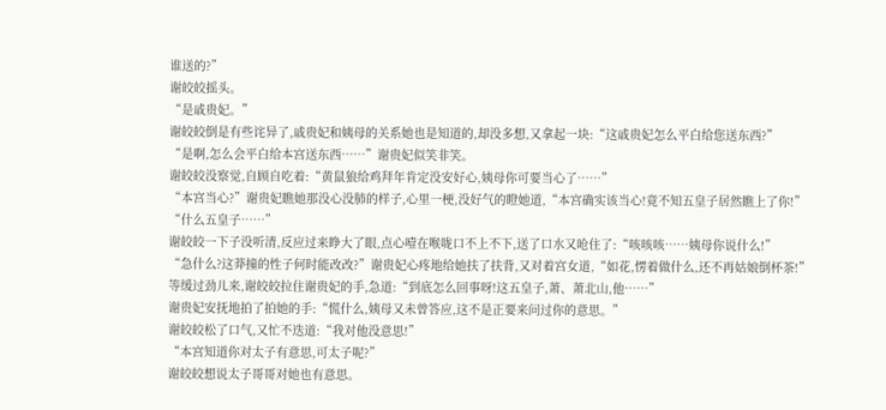谁送的?”
谢皎皎摇头。
“是戚贵妃。”
谢皎皎倒是有些诧异了,戚贵妃和姨母的关系她也是知道的,却没多想,又拿起一块:“这戚贵妃怎么平白给您送东西?”
“是啊,怎么会平白给本宫送东西……”谢贵妃似笑非笑。
谢皎皎没察觉,自顾自吃着:“黄鼠狼给鸡拜年肯定没安好心,姨母你可要当心了……”
“本宫当心?”谢贵妃瞧她那没心没肺的样子,心里一梗,没好气的瞪她道,“本宫确实该当心!竟不知五皇子居然瞧上了你!”
“什么五皇子……”
谢皎皎一下子没听清,反应过来睁大了眼,点心噎在喉咙口不上不下,送了口水又呛住了:“咳咳咳……姨母你说什么!”
“急什么?这莽撞的性子何时能改改?”谢贵妃心疼地给她扶了扶背,又对着宫女道,“如花,愣着做什么,还不再姑娘倒杯茶!”
等缓过劲儿来,谢皎皎拉住谢贵妃的手,急道:“到底怎么回事呀!这五皇子,萧、萧北山,他……”
谢贵妃安抚地拍了拍她的手:“慌什么,姨母又未曾答应,这不是正要来问过你的意思。”
谢皎皎松了口气,又忙不迭道:“我对他没意思!”
“本宫知道你对太子有意思,可太子呢?”
谢皎皎想说太子哥哥对她也有意思。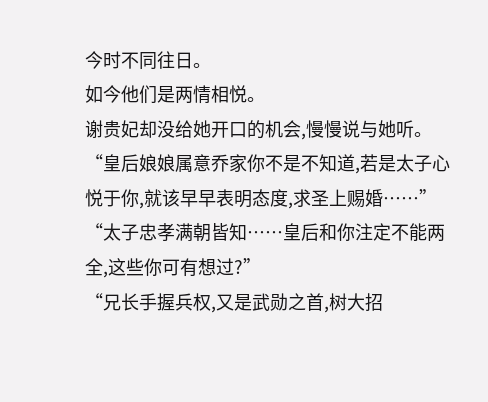今时不同往日。
如今他们是两情相悦。
谢贵妃却没给她开口的机会,慢慢说与她听。
“皇后娘娘属意乔家你不是不知道,若是太子心悦于你,就该早早表明态度,求圣上赐婚……”
“太子忠孝满朝皆知……皇后和你注定不能两全,这些你可有想过?”
“兄长手握兵权,又是武勋之首,树大招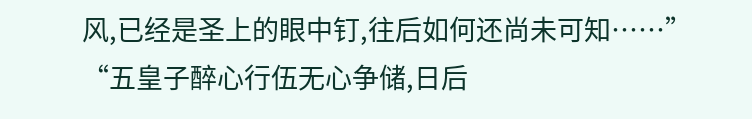风,已经是圣上的眼中钉,往后如何还尚未可知……”
“五皇子醉心行伍无心争储,日后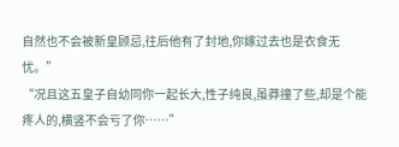自然也不会被新皇顾忌,往后他有了封地,你嫁过去也是衣食无忧。”
“况且这五皇子自幼同你一起长大,性子纯良,虽莽撞了些,却是个能疼人的,横竖不会亏了你……”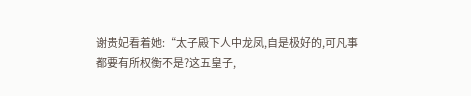谢贵妃看着她:“太子殿下人中龙凤,自是极好的,可凡事都要有所权衡不是?这五皇子,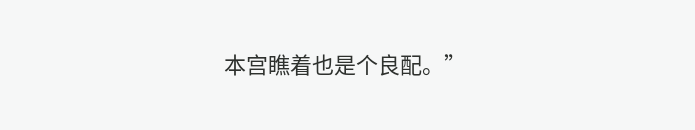本宫瞧着也是个良配。”